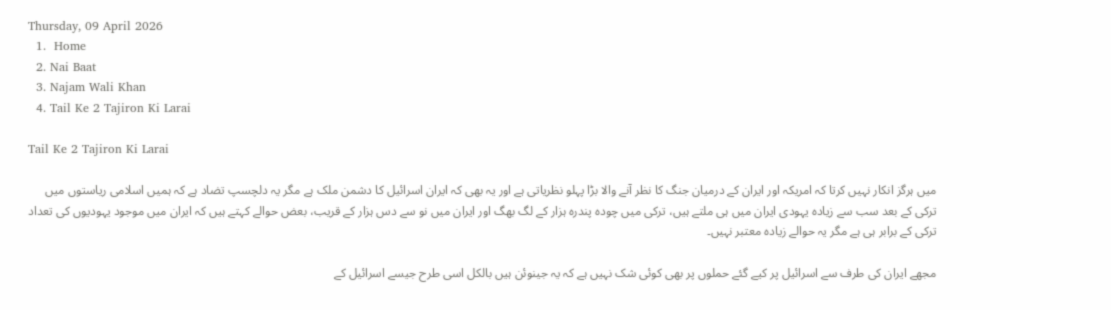Thursday, 09 April 2026
  1.  Home
  2. Nai Baat
  3. Najam Wali Khan
  4. Tail Ke 2 Tajiron Ki Larai

Tail Ke 2 Tajiron Ki Larai

میں ہرگز انکار نہیں کرتا کہ امریکہ اور ایران کے درمیان جنگ کا نظر آنے والا بڑا پہلو نظریاتی ہے اور یہ بھی کہ ایران اسرائیل کا دشمن ملک ہے مگر یہ دلچسپ تضاد ہے کہ ہمیں اسلامی ریاستوں میں ترکی کے بعد سب سے زیادہ یہودی ایران میں ہی ملتے ہیں، ترکی میں چودہ پندرہ ہزار کے لگ بھگ اور ایران میں نو سے دس ہزار کے قریب، بعض حوالے کہتے ہیں کہ ایران میں موجود یہودیوں کی تعداد ترکی کے برابر ہی ہے مگر یہ حوالے زیادہ معتبر نہیں۔

مجھے ایران کی طرف سے اسرائیل پر کیے گئے حملوں پر بھی کوئی شک نہیں ہے کہ یہ جینوئن ہیں بالکل اسی طرح جیسے اسرائیل کے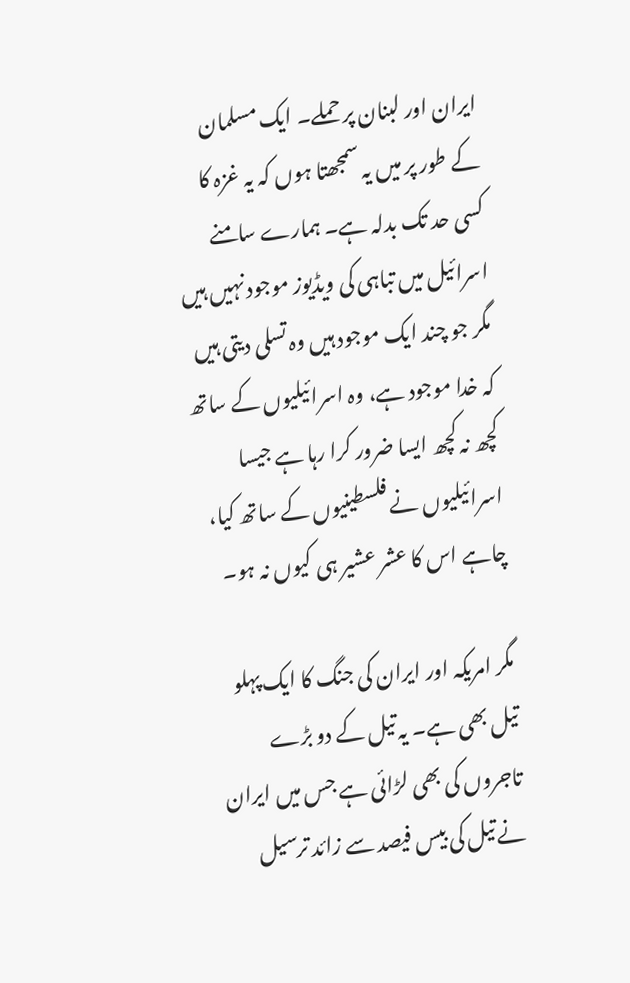ایران اور لبنان پر حملے۔ ایک مسلمان کے طور پر میں یہ سمجھتا ہوں کہ یہ غزہ کا کسی حد تک بدلہ ہے۔ ہمارے سامنے اسرائیل میں تباہی کی ویڈیوز موجود نہیں ہیں مگر جو چند ایک موجود ہیں وہ تسلی دیتی ہیں کہ خدا موجود ہے، وہ اسرائیلیوں کے ساتھ کچھ نہ کچھ ایسا ضرور کرا رہا ہے جیسا اسرائیلیوں نے فلسطینیوں کے ساتھ کیا، چاہے اس کا عشر عشیر ہی کیوں نہ ہو۔

مگر امریکہ اور ایران کی جنگ کا ایک پہلو تیل بھی ہے۔ یہ تیل کے دو بڑے تاجروں کی بھی لڑائی ہے جس میں ایران نے تیل کی بیس فیصد سے زائد ترسیل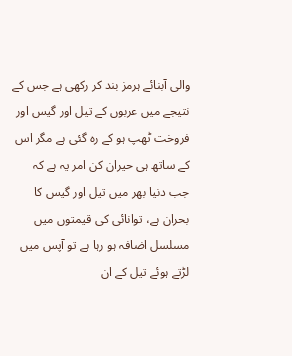والی آبنائے ہرمز بند کر رکھی ہے جس کے نتیجے میں عربوں کے تیل اور گیس اور فروخت ٹھپ ہو کے رہ گئی ہے مگر اس کے ساتھ ہی حیران کن امر یہ ہے کہ جب دنیا بھر میں تیل اور گیس کا بحران ہے، توانائی کی قیمتوں میں مسلسل اضافہ ہو رہا ہے تو آپس میں لڑتے ہوئے تیل کے ان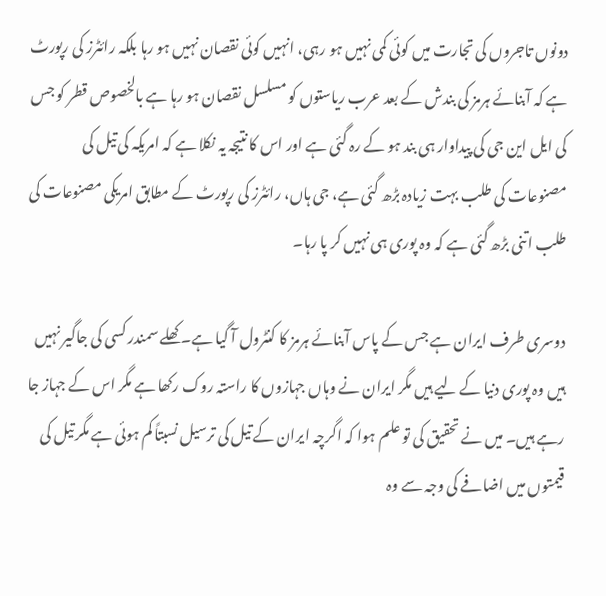دونوں تاجروں کی تجارت میں کوئی کمی نہیں ہو رہی، انہیں کوئی نقصان نہیں ہو رہا بلکہ رائٹرز کی رپورٹ ہے کہ آبنائے ہرمز کی بندش کے بعد عرب ریاستوں کو مسلسل نقصان ہو رہا ہے بالخصوص قطر کو جس کی ایل این جی کی پیداوار ہی بند ہو کے رہ گئی ہے اور اس کا نتیجہ یہ نکلا ہے کہ امریکہ کی تیل کی مصنوعات کی طلب بہت زیادہ بڑھ گئی ہے، جی ہاں، رائٹرز کی رپورٹ کے مطابق امریکی مصنوعات کی طلب اتنی بڑھ گئی ہے کہ وہ پوری ہی نہیں کر پا رہا۔

دوسری طرف ایران ہے جس کے پاس آبنائے ہرمز کا کنٹرول آ گیا ہے۔ کھلے سمندر کسی کی جاگیر نہیں ہیں وہ پوری دنیا کے لیے ہیں مگر ایران نے وہاں جہازوں کا راستہ روک رکھا ہے مگر اس کے جہاز جا رہے ہیں۔ میں نے تحقیق کی تو علم ہوا کہ اگرچہ ایران کے تیل کی ترسیل نسبتاً کم ہوئی ہے مگر تیل کی قیمتوں میں اضافے کی وجہ سے وہ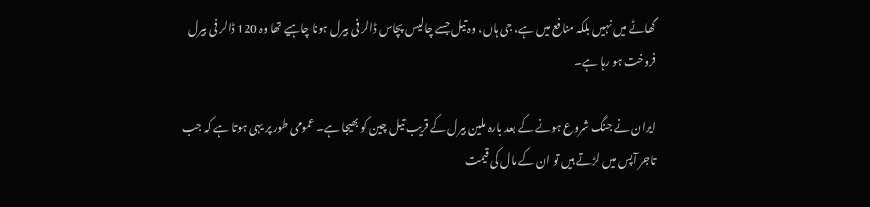گھاٹے میں نہیں بلکہ منافع میں ہے، جی ہاں، وہ تیل جسے چالیس پچاس ڈالر فی بیرل ہونا چاہیے تھا وہ 120 ڈالر فی بیرل فروخت ہو رہا ہے۔

ایران نے جنگ شروع ہونے کے بعد بارہ ملین بیرل کے قریب تیل چین کو بھیجا ہے۔ عمومی طور پر یہی ہوتا ہے کہ جب تاجر آپس میں لڑتے ہیں تو ان کے مال کی قیمت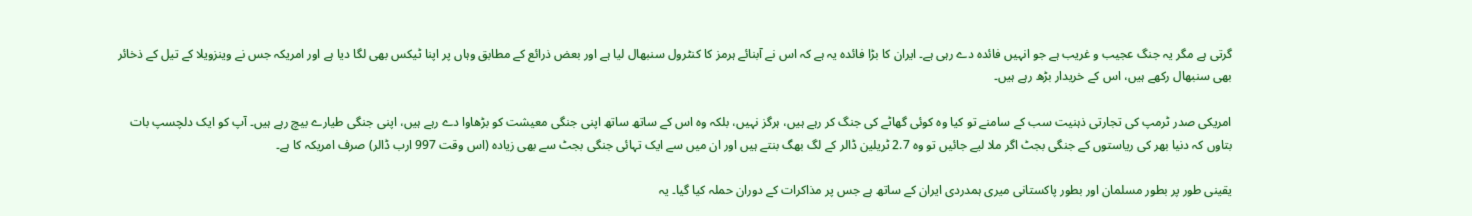گرتی ہے مگر یہ جنگ عجیب و غریب ہے جو انہیں فائدہ دے رہی ہے۔ ایران کا بڑا فائدہ یہ ہے کہ اس نے آبنائے ہرمز کا کنٹرول سنبھال لیا ہے اور بعض ذرائع کے مطابق وہاں پر اپنا ٹیکس بھی لگا دیا ہے اور امریکہ جس نے وینزویلا کے تیل کے ذخائر بھی سنبھال رکھے ہیں، اس کے خریدار بڑھ رہے ہیں۔

امریکی صدر ٹرمپ کی تجارتی ذہنیت سب کے سامنے تو کیا وہ کوئی گھاٹے کی جنگ کر رہے ہیں، ہرگز نہیں، بلکہ وہ اس کے ساتھ ساتھ اپنی جنگی معیشت کو بڑھاوا دے رہے ہیں، اپنی جنگی طیارے بیچ رہے ہیں۔ آپ کو ایک دلچسپ بات بتاوں کہ دنیا بھر کی ریاستوں کے جنگی بجٹ اگر ملا لیے جائیں تو وہ 2.7 ٹریلین ڈالر کے لگ بھگ بنتے ہیں اور ان میں سے ایک تہائی جنگی بجٹ سے بھی زیادہ (اس وقت 997 ارب ڈالر) صرف امریکہ کا ہے۔

یقینی طور پر بطور مسلمان اور بطور پاکستانی میری ہمدردی ایران کے ساتھ ہے جس پر مذاکرات کے دوران حملہ کیا گیا۔ یہ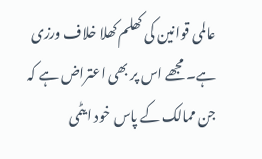عالمی قوانین کی کھلم کھلا خلاف ورزی ہے۔ مجھے اس پر بھی اعتراض ہے کہ جن ممالک کے پاس خود ایٹمی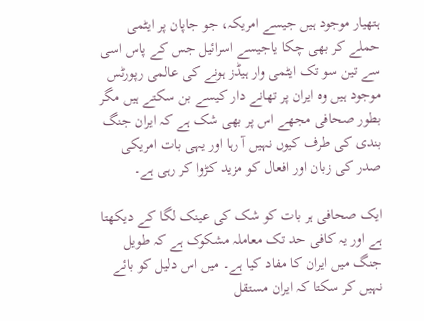ہتھیار موجود ہیں جیسے امریکہ، جو جاپان پر ایٹمی حملے کر بھی چکا یاجیسے اسرائیل جس کے پاس اسی سے تین سو تک ایٹمی وار ہیڈز ہونے کی عالمی رپورٹس موجود ہیں وہ ایران پر تھانے دار کیسے بن سکتے ہیں مگر بطور صحافی مجھے اس پر بھی شک ہے کہ ایران جنگ بندی کی طرف کیوں نہیں آ رہا اور یہی بات امریکی صدر کی زبان اور افعال کو مزید کڑوا کر رہی ہے۔

ایک صحافی ہر بات کو شک کی عینک لگا کے دیکھتا ہے اور یہ کافی حد تک معاملہ مشکوک ہے کہ طویل جنگ میں ایران کا مفاد کیا ہے۔ میں اس دلیل کو بائے نہیں کر سکتا کہ ایران مستقل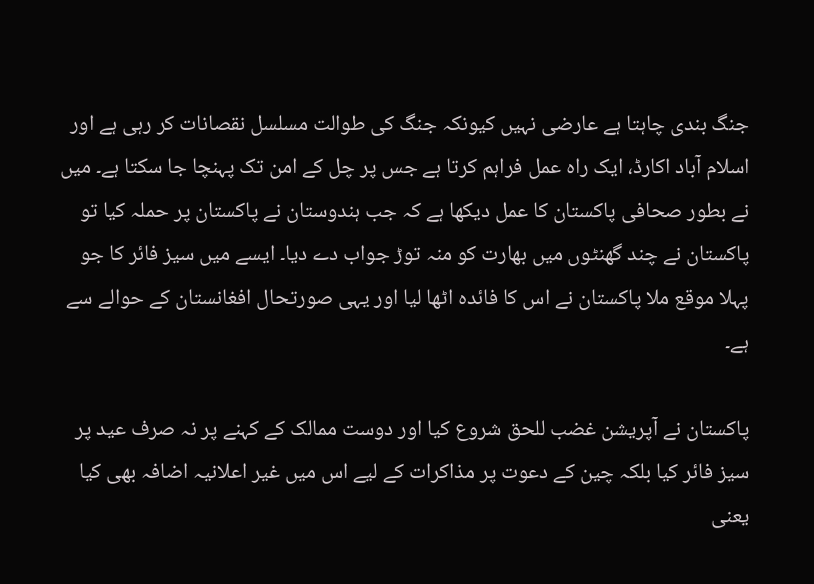جنگ بندی چاہتا ہے عارضی نہیں کیونکہ جنگ کی طوالت مسلسل نقصانات کر رہی ہے اور اسلام آباد اکارڈ، ایک راہ عمل فراہم کرتا ہے جس پر چل کے امن تک پہنچا جا سکتا ہے۔ میں نے بطور صحافی پاکستان کا عمل دیکھا ہے کہ جب ہندوستان نے پاکستان پر حملہ کیا تو پاکستان نے چند گھنٹوں میں بھارت کو منہ توڑ جواب دے دیا۔ ایسے میں سیز فائر کا جو پہلا موقع ملا پاکستان نے اس کا فائدہ اٹھا لیا اور یہی صورتحال افغانستان کے حوالے سے ہے۔

پاکستان نے آپریشن غضب للحق شروع کیا اور دوست ممالک کے کہنے پر نہ صرف عید پر سیز فائر کیا بلکہ چین کے دعوت پر مذاکرات کے لیے اس میں غیر اعلانیہ اضافہ بھی کیا یعنی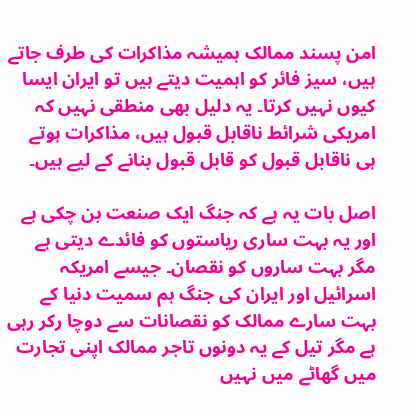امن پسند ممالک ہمیشہ مذاکرات کی طرف جاتے ہیں، سیز فائر کو اہمیت دیتے ہیں تو ایران ایسا کیوں نہیں کرتا۔ یہ دلیل بھی منطقی نہیں کہ امریکی شرائط ناقابل قبول ہیں، مذاکرات ہوتے ہی ناقابل قبول کو قابل قبول بنانے کے لیے ہیں۔

اصل بات یہ ہے کہ جنگ ایک صنعت بن چکی ہے اور یہ بہت ساری ریاستوں کو فائدے دیتی ہے مگر بہت ساروں کو نقصان۔ جیسے امریکہ اسرائیل اور ایران کی جنگ ہم سمیت دنیا کے بہت سارے ممالک کو نقصانات سے دوچا رکر رہی ہے مگر تیل کے یہ دونوں تاجر ممالک اپنی تجارت میں گھاٹے میں نہیں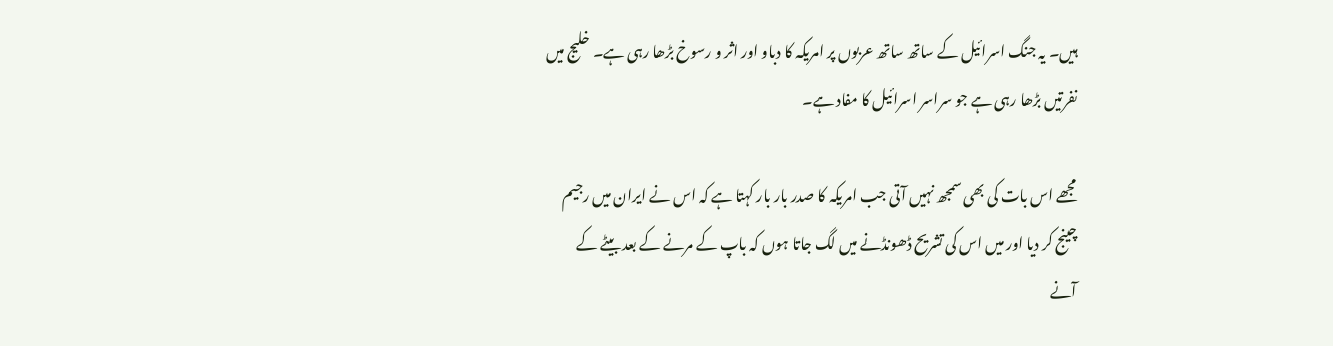ہیں۔ یہ جنگ اسرائیل کے ساتھ ساتھ عربوں پر امریکہ کا دباو اور اثر و رسوخ بڑھا رہی ہے۔ خلیج میں نفرتیں بڑھا رہی ہے جو سراسر اسرائیل کا مفاد ہے۔

مجھے اس بات کی بھی سمجھ نہیں آتی جب امریکہ کا صدر بار بار کہتا ہے کہ اس نے ایران میں رجیم چینج کر دیا اور میں اس کی تشریح ڈھونڈنے میں لگ جاتا ہوں کہ باپ کے مرنے کے بعد بیٹے کے آنے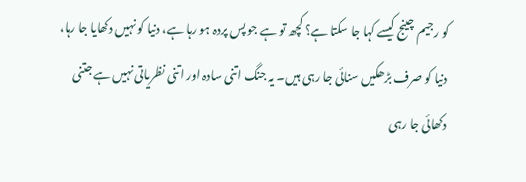کو رجیم چینج کیسے کہا جا سکتا ہے؟ کچھ تو ہے جو پس پردہ ہو رہا ہے، دنیا کو نہیں دکھایا جا رہا، دنیا کو صرف بڑھکیں سنائی جا رہی ہیں۔ یہ جنگ اتنی سادہ اور اتنی نظریاتی نہیں ہے جتنی دکھائی جا رہی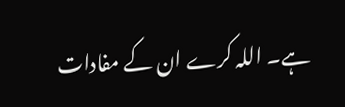ہے۔ اللہ کرے ان کے مفادات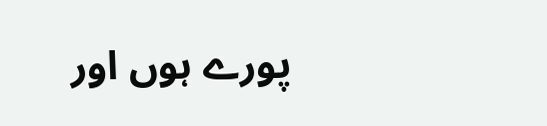پورے ہوں اور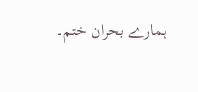ہمارے بحران ختم۔